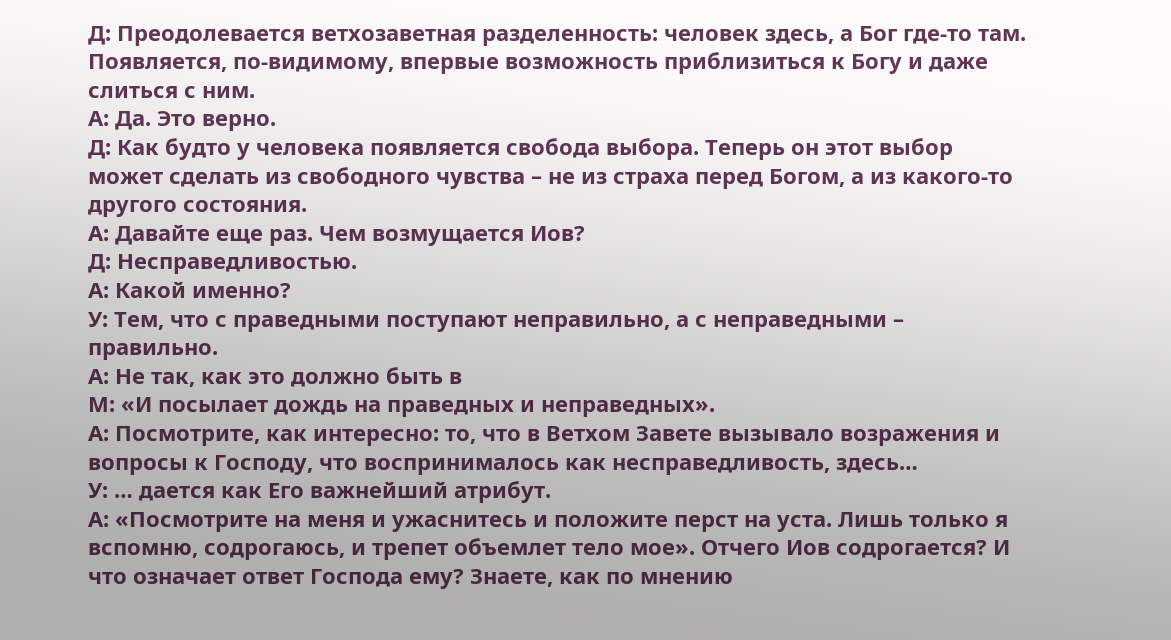Д: Преодолевается ветхозаветная разделенность: человек здесь, а Бог где-то там. Появляется, по-видимому, впервые возможность приблизиться к Богу и даже слиться с ним.
А: Да. Это верно.
Д: Как будто у человека появляется свобода выбора. Теперь он этот выбор может сделать из свободного чувства – не из страха перед Богом, а из какого-то другого состояния.
А: Давайте еще раз. Чем возмущается Иов?
Д: Несправедливостью.
А: Какой именно?
У: Тем, что с праведными поступают неправильно, а с неправедными – правильно.
А: Не так, как это должно быть в
М: «И посылает дождь на праведных и неправедных».
А: Посмотрите, как интересно: то, что в Ветхом Завете вызывало возражения и вопросы к Господу, что воспринималось как несправедливость, здесь…
У: … дается как Его важнейший атрибут.
А: «Посмотрите на меня и ужаснитесь и положите перст на уста. Лишь только я вспомню, содрогаюсь, и трепет объемлет тело мое». Отчего Иов содрогается? И что означает ответ Господа ему? Знаете, как по мнению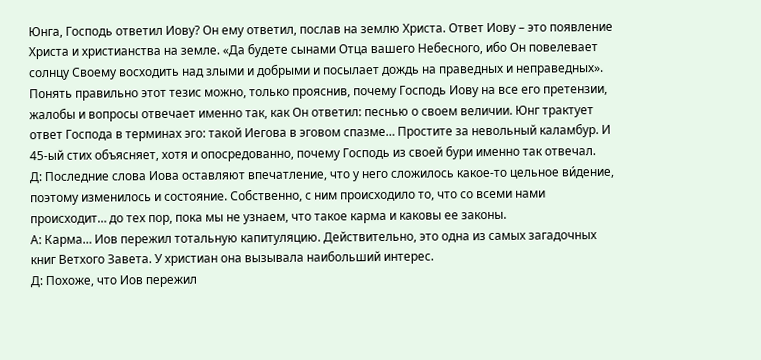Юнга, Господь ответил Иову? Он ему ответил, послав на землю Христа. Ответ Иову – это появление Христа и христианства на земле. «Да будете сынами Отца вашего Небесного, ибо Он повелевает солнцу Своему восходить над злыми и добрыми и посылает дождь на праведных и неправедных». Понять правильно этот тезис можно, только прояснив, почему Господь Иову на все его претензии, жалобы и вопросы отвечает именно так, как Он ответил: песнью о своем величии. Юнг трактует ответ Господа в терминах эго: такой Иегова в эговом спазме… Простите за невольный каламбур. И 45-ый стих объясняет, хотя и опосредованно, почему Господь из своей бури именно так отвечал.
Д: Последние слова Иова оставляют впечатление, что у него сложилось какое-то цельное ви́дение, поэтому изменилось и состояние. Собственно, с ним происходило то, что со всеми нами происходит… до тех пор, пока мы не узнаем, что такое карма и каковы ее законы.
А: Карма… Иов пережил тотальную капитуляцию. Действительно, это одна из самых загадочных книг Ветхого Завета. У христиан она вызывала наибольший интерес.
Д: Похоже, что Иов пережил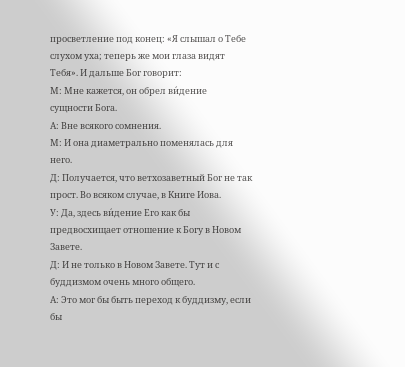просветление под конец: «Я слышал о Тебе слухом уха; теперь же мои глаза видят Тебя». И дальше Бог говорит:
М: Мне кажется, он обрел ви́дение сущности Бога.
А: Вне всякого сомнения.
М: И она диаметрально поменялась для него.
Д: Получается, что ветхозаветный Бог не так прост. Во всяком случае, в Книге Иова.
У: Да, здесь ви́дение Его как бы предвосхищает отношение к Богу в Новом Завете.
Д: И не только в Новом Завете. Тут и с буддизмом очень много общего.
А: Это мог бы быть переход к буддизму, если бы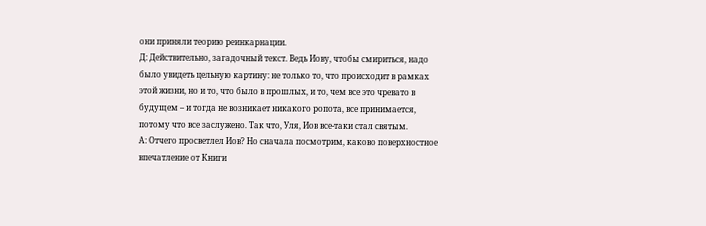они приняли теорию реинкарнации.
Д: Действительно, загадочный текст. Ведь Иову, чтобы смириться, надо было увидеть цельную картину: не только то, что происходит в рамках этой жизни, но и то, что было в прошлых, и то, чем все это чревато в будущем – и тогда не возникает никакого ропота, все принимается, потому что все заслужено. Так что, Уля, Иов все-таки стал святым.
А: Отчего просветлел Иов? Но сначала посмотрим, каково поверхностное впечатление от Книги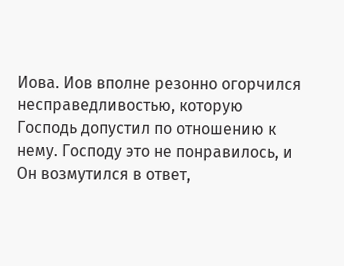Иова. Иов вполне резонно огорчился несправедливостью, которую Господь допустил по отношению к нему. Господу это не понравилось, и Он возмутился в ответ,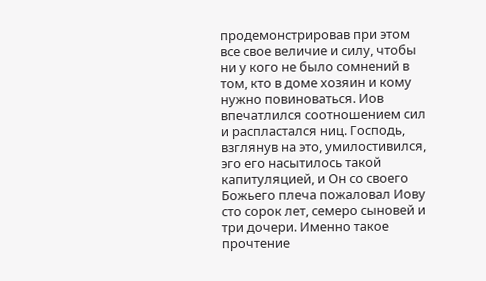продемонстрировав при этом все свое величие и силу, чтобы ни у кого не было сомнений в том, кто в доме хозяин и кому нужно повиноваться. Иов впечатлился соотношением сил и распластался ниц. Господь, взглянув на это, умилостивился, эго его насытилось такой капитуляцией, и Он со своего Божьего плеча пожаловал Иову сто сорок лет, семеро сыновей и три дочери. Именно такое прочтение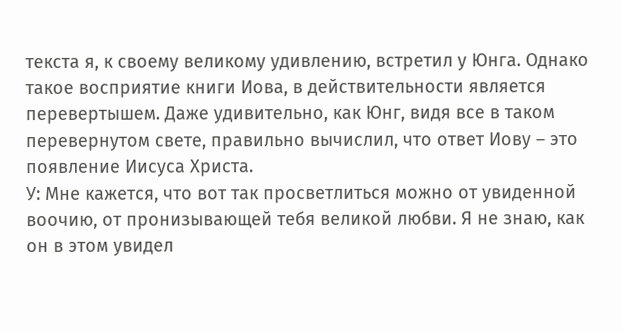текста я, к своему великому удивлению, встретил у Юнга. Однако такое восприятие книги Иова, в действительности является перевертышем. Даже удивительно, как Юнг, видя все в таком перевернутом свете, правильно вычислил, что ответ Иову – это появление Иисуса Христа.
У: Мне кажется, что вот так просветлиться можно от увиденной воочию, от пронизывающей тебя великой любви. Я не знаю, как он в этом увидел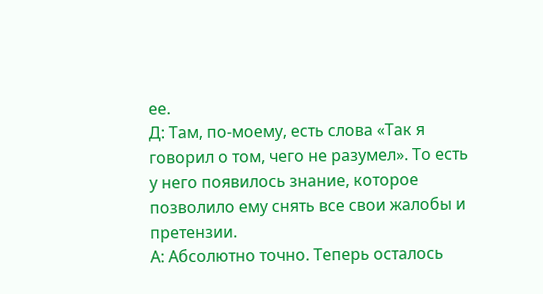ее.
Д: Там, по-моему, есть слова «Так я говорил о том, чего не разумел». То есть у него появилось знание, которое позволило ему снять все свои жалобы и претензии.
А: Абсолютно точно. Теперь осталось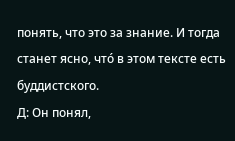понять, что это за знание. И тогда станет ясно, что́ в этом тексте есть буддистского.
Д: Он понял,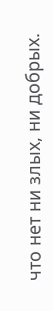что нет ни злых, ни добрых.